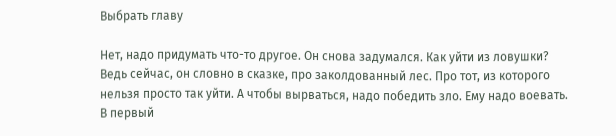Выбрать главу

Нет, надо придумать что-то другое. Он снова задумался. Как уйти из ловушки? Ведь сейчас, он словно в сказке, про заколдованный лес. Про тот, из которого нельзя просто так уйти. А чтобы вырваться, надо победить зло. Ему надо воевать. В первый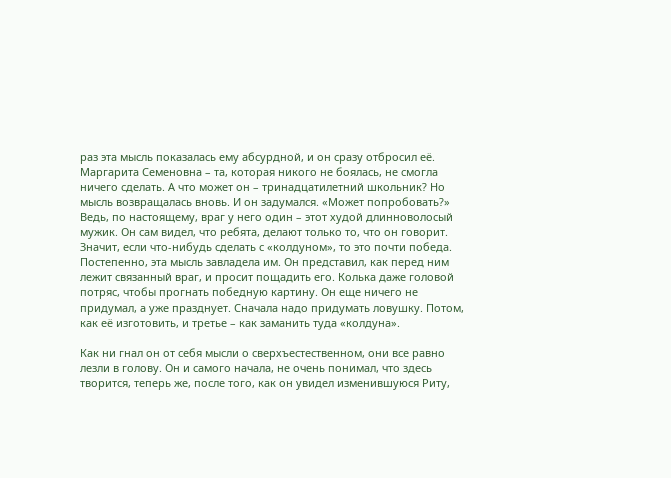раз эта мысль показалась ему абсурдной, и он сразу отбросил её. Маргарита Семеновна – та, которая никого не боялась, не смогла ничего сделать. А что может он – тринадцатилетний школьник? Но мысль возвращалась вновь. И он задумался. «Может попробовать?» Ведь, по настоящему, враг у него один – этот худой длинноволосый мужик. Он сам видел, что ребята, делают только то, что он говорит. Значит, если что-нибудь сделать с «колдуном», то это почти победа. Постепенно, эта мысль завладела им. Он представил, как перед ним лежит связанный враг, и просит пощадить его. Колька даже головой потряс, чтобы прогнать победную картину. Он еще ничего не придумал, а уже празднует. Сначала надо придумать ловушку. Потом, как её изготовить, и третье – как заманить туда «колдуна».

Как ни гнал он от себя мысли о сверхъестественном, они все равно лезли в голову. Он и самого начала, не очень понимал, что здесь творится, теперь же, после того, как он увидел изменившуюся Риту,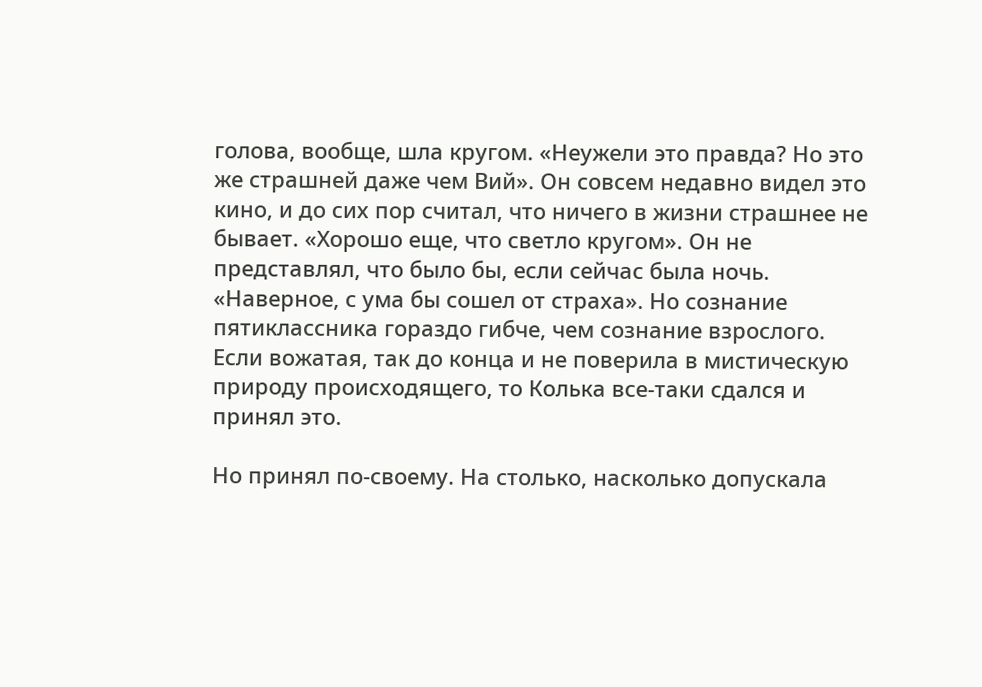голова, вообще, шла кругом. «Неужели это правда? Но это же страшней даже чем Вий». Он совсем недавно видел это кино, и до сих пор считал, что ничего в жизни страшнее не бывает. «Хорошо еще, что светло кругом». Он не представлял, что было бы, если сейчас была ночь. «Наверное, с ума бы сошел от страха». Но сознание пятиклассника гораздо гибче, чем сознание взрослого. Если вожатая, так до конца и не поверила в мистическую природу происходящего, то Колька все-таки сдался и принял это.

Но принял по-своему. На столько, насколько допускала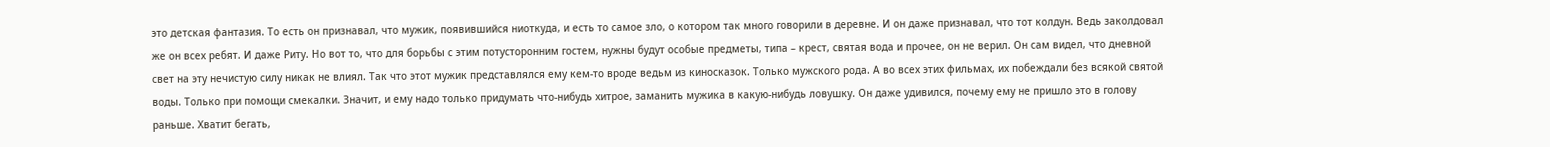это детская фантазия. То есть он признавал, что мужик, появившийся ниоткуда, и есть то самое зло, о котором так много говорили в деревне. И он даже признавал, что тот колдун. Ведь заколдовал же он всех ребят. И даже Риту. Но вот то, что для борьбы с этим потусторонним гостем, нужны будут особые предметы, типа – крест, святая вода и прочее, он не верил. Он сам видел, что дневной свет на эту нечистую силу никак не влиял. Так что этот мужик представлялся ему кем-то вроде ведьм из киносказок. Только мужского рода. А во всех этих фильмах, их побеждали без всякой святой воды. Только при помощи смекалки. Значит, и ему надо только придумать что-нибудь хитрое, заманить мужика в какую-нибудь ловушку. Он даже удивился, почему ему не пришло это в голову раньше. Хватит бегать,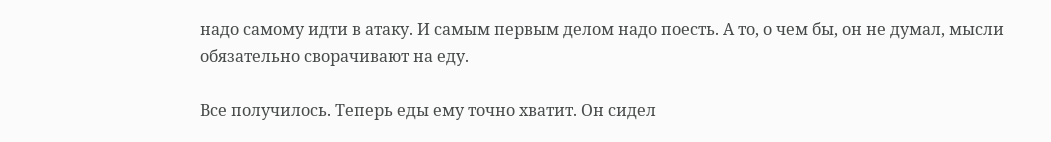надо самому идти в атаку. И самым первым делом надо поесть. А то, о чем бы, он не думал, мысли обязательно сворачивают на еду.

Все получилось. Теперь еды ему точно хватит. Он сидел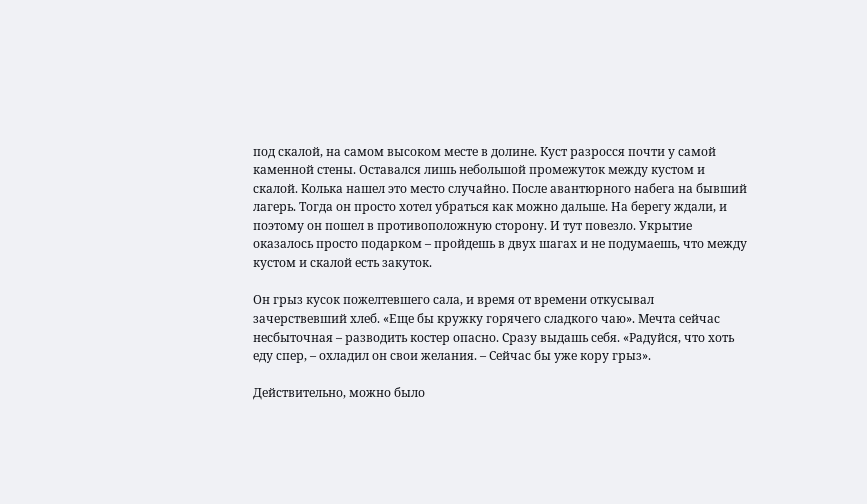под скалой, на самом высоком месте в долине. Куст разросся почти у самой каменной стены. Оставался лишь небольшой промежуток между кустом и скалой. Колька нашел это место случайно. После авантюрного набега на бывший лагерь. Тогда он просто хотел убраться как можно дальше. На берегу ждали, и поэтому он пошел в противоположную сторону. И тут повезло. Укрытие оказалось просто подарком – пройдешь в двух шагах и не подумаешь, что между кустом и скалой есть закуток.

Он грыз кусок пожелтевшего сала, и время от времени откусывал зачерствевший хлеб. «Еще бы кружку горячего сладкого чаю». Мечта сейчас несбыточная – разводить костер опасно. Сразу выдашь себя. «Радуйся, что хоть еду спер, – охладил он свои желания. – Сейчас бы уже кору грыз».

Действительно, можно было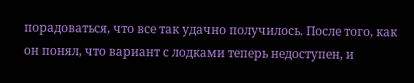порадоваться, что все так удачно получилось. После того, как он понял, что вариант с лодками теперь недоступен, и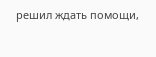решил ждать помощи,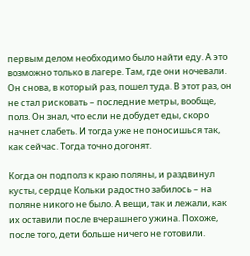первым делом необходимо было найти еду. А это возможно только в лагере. Там, где они ночевали. Он снова, в который раз, пошел туда. В этот раз, он не стал рисковать – последние метры, вообще, полз. Он знал, что если не добудет еды, скоро начнет слабеть. И тогда уже не поносишься так, как сейчас. Тогда точно догонят.

Когда он подполз к краю поляны, и раздвинул кусты, сердце Кольки радостно забилось – на поляне никого не было. А вещи, так и лежали, как их оставили после вчерашнего ужина. Похоже, после того, дети больше ничего не готовили.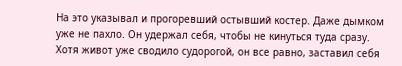На это указывал и прогоревший остывший костер. Даже дымком уже не пахло. Он удержал себя, чтобы не кинуться туда сразу. Хотя живот уже сводило судорогой, он все равно, заставил себя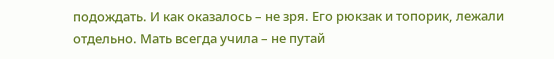подождать. И как оказалось – не зря. Его рюкзак и топорик, лежали отдельно. Мать всегда учила – не путай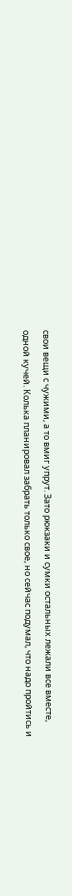свои вещи с чужими, а то вмиг упрут. Зато рюкзаки и сумки остальных лежали все вместе, одной кучей. Колька планировал забрать только свое, но сейчас подумал, что надо пройтись и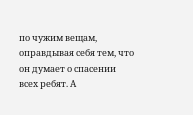по чужим вещам, оправдывая себя тем, что он думает о спасении всех ребят. А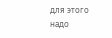для этого надо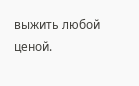выжить любой ценой.